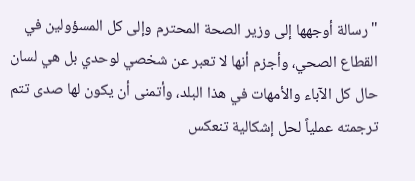"رسالة أوجهها إلى وزير الصحة المحترم وإلى كل المسؤولين في القطاع الصحي، وأجزم أنها لا تعبر عن شخصي لوحدي بل هي لسان حال كل الآباء والأمهات في هذا البلد، وأتمنى أن يكون لها صدى تتم ترجمته عملياً لحل إشكالية تنعكس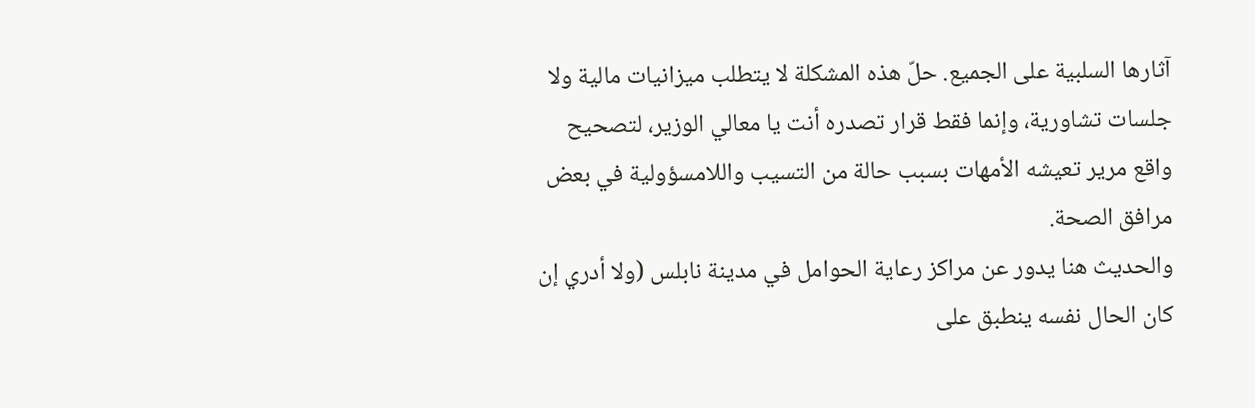آثارها السلبية على الجميع. حلّ هذه المشكلة لا يتطلب ميزانيات مالية ولا جلسات تشاورية، وإنما فقط قرار تصدره أنت يا معالي الوزير، لتصحيح واقع مرير تعيشه الأمهات بسبب حالة من التسيب واللامسؤولية في بعض مرافق الصحة.
والحديث هنا يدور عن مراكز رعاية الحوامل في مدينة نابلس (ولا أدري إن كان الحال نفسه ينطبق على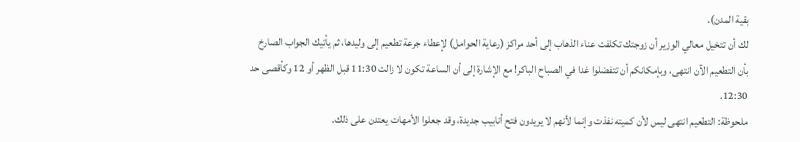بقية المدن).
لك أن تتخيل معالي الوزير أن زوجتك تكلفت عناء الذهاب إلى أحد مراكز (رعاية الحوامل) لإعطاء جرعة تطعيم إلى وليدها، ثم يأتيك الجواب الصارخ بأن التطعيم الآن انتهى، وبإمكانكم أن تتفضلوا غدا في الصباح الباكر! مع الإشارة إلى أن الساعة تكون لا زالت 11:30 قبل الظهر أو 12 وكأقصى حد 12:30.
ملحوظة: التطعيم انتهى ليس لأن كميته نفذت وإنما لأنهم لا يريدون فتح أنابيب جديدة، وقد جعلوا الأمهات يعتدن على ذلك.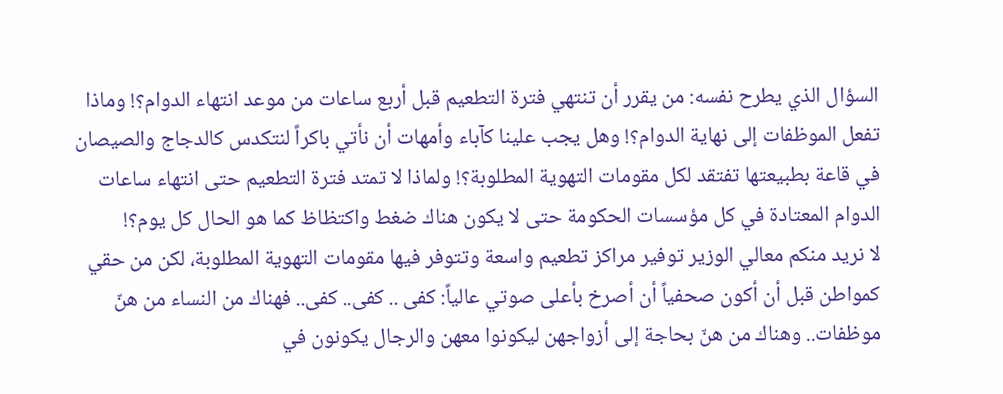السؤال الذي يطرح نفسه: من يقرر أن تنتهي فترة التطعيم قبل أربع ساعات من موعد انتهاء الدوام؟! وماذا تفعل الموظفات إلى نهاية الدوام؟! وهل يجب علينا كآباء وأمهات أن نأتي باكراً لنتكدس كالدجاج والصيصان في قاعة بطبيعتها تفتقد لكل مقومات التهوية المطلوبة؟! ولماذا لا تمتد فترة التطعيم حتى انتهاء ساعات الدوام المعتادة في كل مؤسسات الحكومة حتى لا يكون هناك ضغط واكتظاظ كما هو الحال كل يوم؟!
لا نريد منكم معالي الوزير توفير مراكز تطعيم واسعة وتتوفر فيها مقومات التهوية المطلوبة، لكن من حقي كمواطن قبل أن أكون صحفياً أن أصرخ بأعلى صوتي عالياً: كفى .. كفى.. كفى.. فهناك من النساء من هنّ موظفات.. وهناك من هنّ بحاجة إلى أزواجهن ليكونوا معهن والرجال يكونون في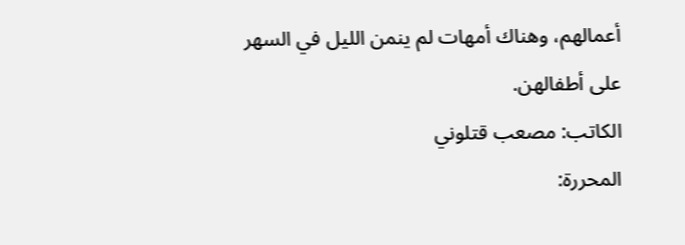أعمالهم، وهناك أمهات لم ينمن الليل في السهر على أطفالهن.
الكاتب: مصعب قتلوني
المحررة: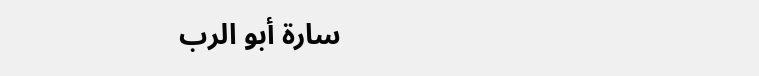سارة أبو الرب